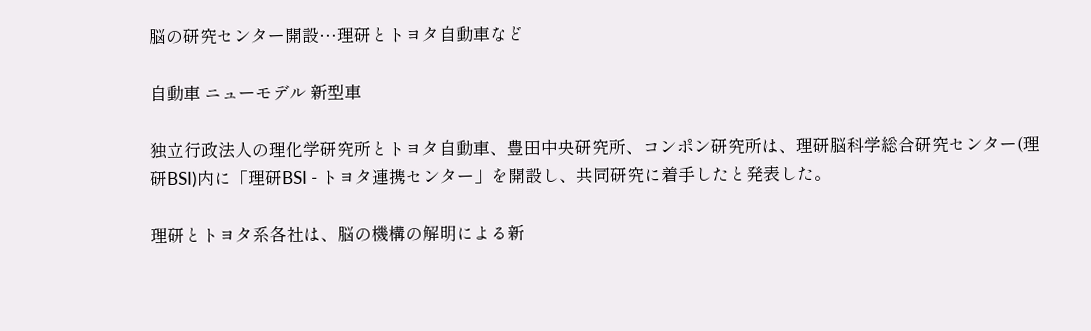脳の研究センター開設…理研とトヨタ自動車など

自動車 ニューモデル 新型車

独立行政法人の理化学研究所とトヨタ自動車、豊田中央研究所、コンポン研究所は、理研脳科学総合研究センター(理研BSI)内に「理研BSI - トヨタ連携センター」を開設し、共同研究に着手したと発表した。

理研とトヨタ系各社は、脳の機構の解明による新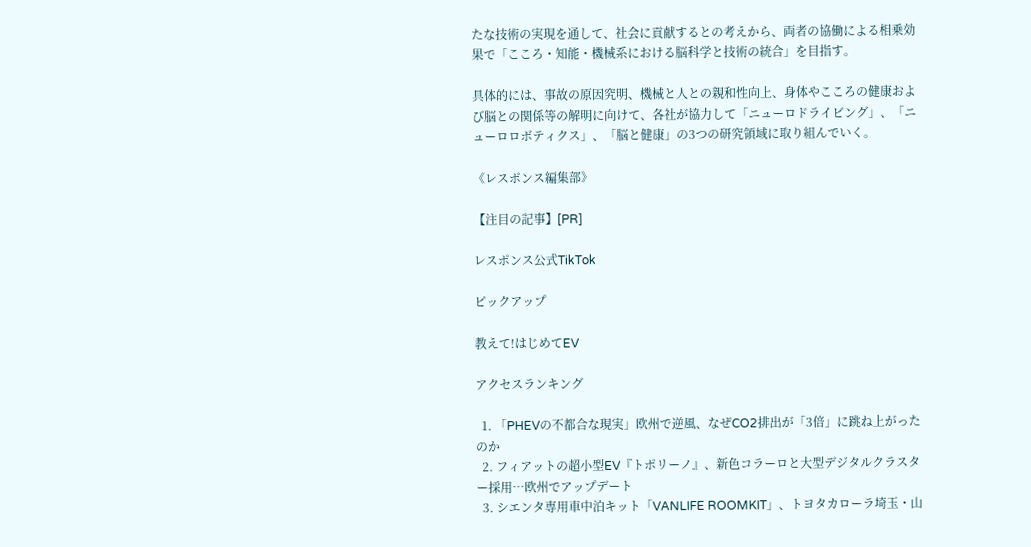たな技術の実現を通して、社会に貢献するとの考えから、両者の協働による相乗効果で「こころ・知能・機械系における脳科学と技術の統合」を目指す。

具体的には、事故の原因究明、機械と人との親和性向上、身体やこころの健康および脳との関係等の解明に向けて、各社が協力して「ニューロドライビング」、「ニューロロボティクス」、「脳と健康」の3つの研究領域に取り組んでいく。

《レスポンス編集部》

【注目の記事】[PR]

レスポンス公式TikTok

ピックアップ

教えて!はじめてEV

アクセスランキング

  1. 「PHEVの不都合な現実」欧州で逆風、なぜCO2排出が「3倍」に跳ね上がったのか
  2. フィアットの超小型EV『トポリーノ』、新色コラーロと大型デジタルクラスター採用…欧州でアップデート
  3. シエンタ専用車中泊キット「VANLIFE ROOMKIT」、トヨタカローラ埼玉・山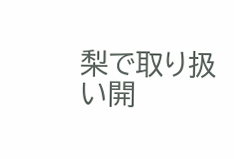梨で取り扱い開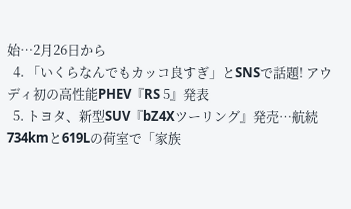始…2月26日から
  4. 「いくらなんでもカッコ良すぎ」とSNSで話題! アウディ初の高性能PHEV『RS 5』発表
  5. トヨタ、新型SUV『bZ4Xツーリング』発売…航続734kmと619Lの荷室で「家族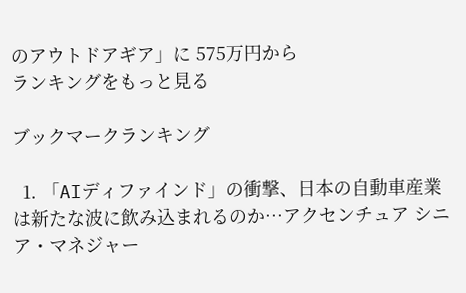のアウトドアギア」に 575万円から
ランキングをもっと見る

ブックマークランキング

  1. 「AIディファインド」の衝撃、日本の自動車産業は新たな波に飲み込まれるのか…アクセンチュア シニア・マネジャー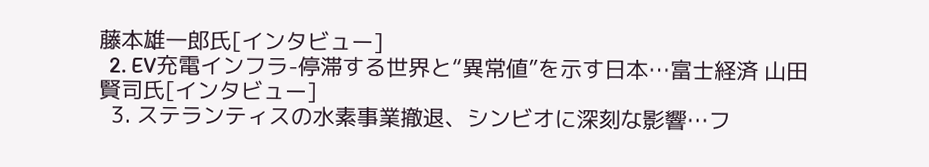藤本雄一郎氏[インタビュー]
  2. EV充電インフラ-停滞する世界と“異常値”を示す日本…富士経済 山田賢司氏[インタビュー]
  3. ステランティスの水素事業撤退、シンビオに深刻な影響…フ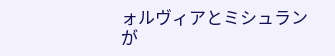ォルヴィアとミシュランが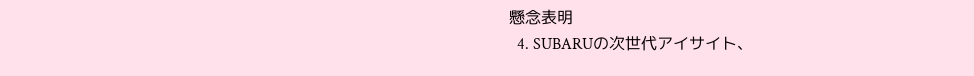懸念表明
  4. SUBARUの次世代アイサイト、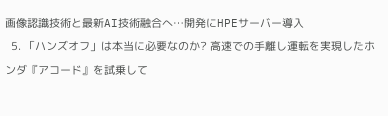画像認識技術と最新AI技術融合へ…開発にHPEサーバー導入
  5. 「ハンズオフ」は本当に必要なのか? 高速での手離し運転を実現したホンダ『アコード』を試乗して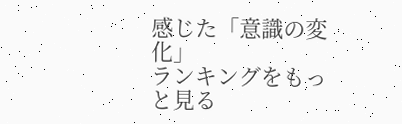感じた「意識の変化」
ランキングをもっと見る